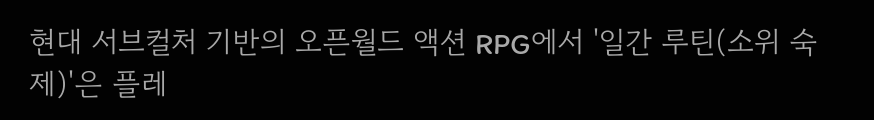현대 서브컬처 기반의 오픈월드 액션 RPG에서 '일간 루틴(소위 숙제)'은 플레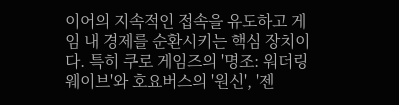이어의 지속적인 접속을 유도하고 게임 내 경제를 순환시키는 핵심 장치이다. 특히 쿠로 게임즈의 '명조: 워더링 웨이브'와 호요버스의 '원신', '젠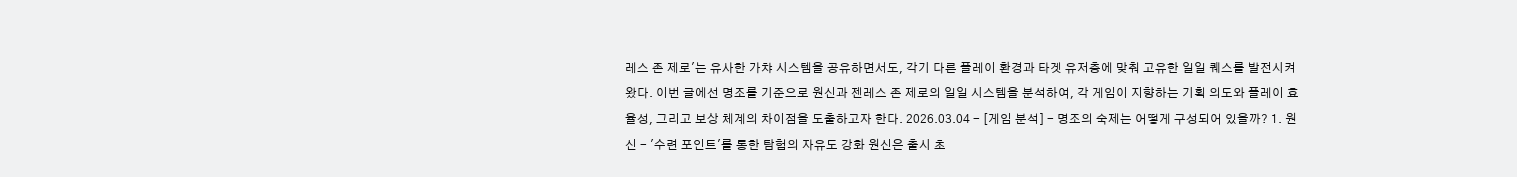레스 존 제로'는 유사한 가챠 시스템을 공유하면서도, 각기 다른 플레이 환경과 타겟 유저층에 맞춰 고유한 일일 퀘스를 발전시켜 왔다. 이번 글에선 명조를 기준으로 원신과 젠레스 존 제로의 일일 시스템을 분석하여, 각 게임이 지향하는 기획 의도와 플레이 효율성, 그리고 보상 체계의 차이점을 도출하고자 한다. 2026.03.04 - [게임 분석] - 명조의 숙제는 어떻게 구성되어 있을까? 1. 원신 - '수련 포인트'를 통한 탐험의 자유도 강화 원신은 출시 초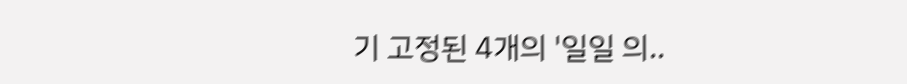기 고정된 4개의 '일일 의..